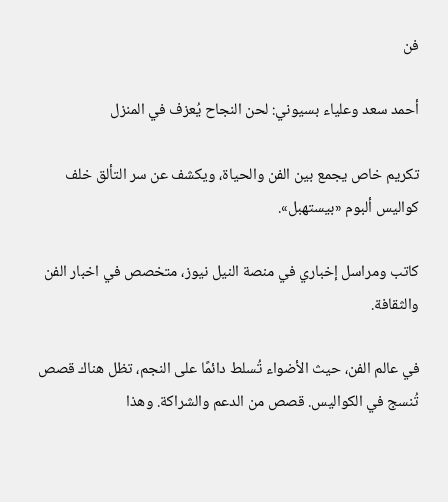فن

أحمد سعد وعلياء بسيوني: لحن النجاح يُعزف في المنزل

تكريم خاص يجمع بين الفن والحياة، ويكشف عن سر التألق خلف كواليس ألبوم «بيستهبل».

كاتب ومراسل إخباري في منصة النيل نيوز، متخصص في اخبار الفن والثقافة.

في عالم الفن، حيث الأضواء تُسلط دائمًا على النجم، تظل هناك قصص تُنسج في الكواليس. قصص من الدعم والشراكة. وهذا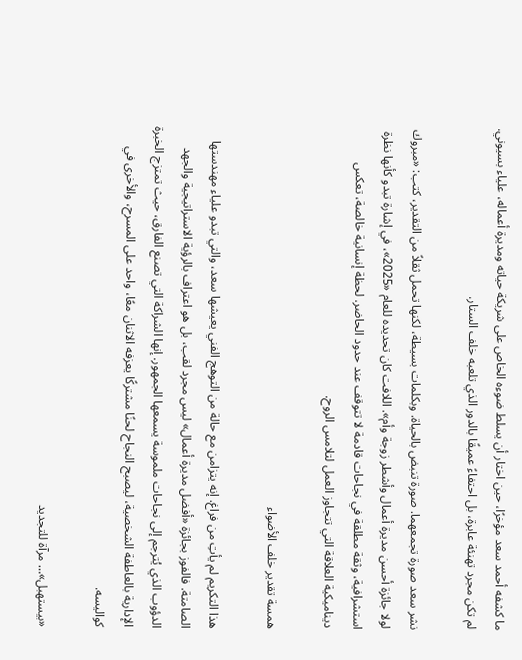ما كشفه أحمد سعد مؤخرًا، حين اختار أن يسلط ضوءه الخاص على شريكة حياته ومديرة أعماله، علياء بسيوني. لم تكن مجرد تهنئة عابرة، بل احتفاءً عميقًا بالدور الذي تلعبه خلف الستار.

نشر سعد صورة تجمعهما. صورة تنبض بالحياة. وبكلمات بسيطة، لكنها تحمل ثقلاً من التقدير، كتب: «مبروك لولا جائزة أحسن مديرة أعمال وأشطر زوجة وأم». اللافت كان تحديده للعام «2025»، في إشارة تبدو كأنها نظرة استشرافية، وثقة مطلقة في نجاحات قادمة لا تتوقف عند حدود الحاضر. لحظة إنسانية خالصة، تعكس ديناميكية العلاقة التي تتجاوز العمل لتلامس الروح.

همسة تقدير خلف الأضواء

هذا التكريم لم يأتِ من فراغ. إنه يتزامن مع حالة من التوهج الفني يعيشها سعد، والتي تبدو علياء مهندستها الصامتة. فالفوز بجائزة «أفضل مديرة أعمال» ليس مجرد لقب، بل هو اعتراف بالرؤية الاستراتيجية والجهد الدؤوب الذي يُترجم إلى نجاحات ملموسة يسمعها الجمهور. إنها الشراكة التي تصنع الفارق، حيث تمتزج الخبرة الإدارية بالعاطفة الشخصية، ليصبح النجاح لحنًا مشتركًا يعزفه الاثنان معًا، واحد على المسرح، والأخرى في كواليسه.

«بيستهبل»… مرآة للتجديد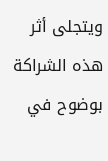ويتجلى أثر هذه الشراكة بوضوح في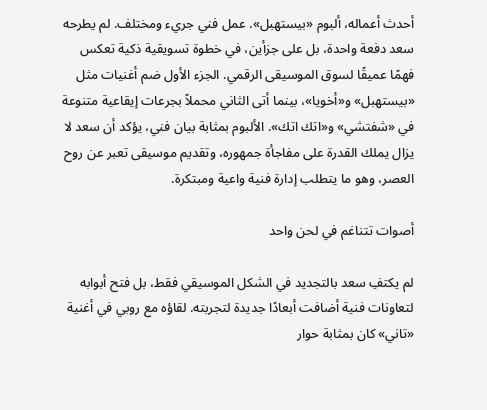أحدث أعماله، ألبوم «بيستهبل». عمل فني جريء ومختلف. لم يطرحه سعد دفعة واحدة، بل على جزأين، في خطوة تسويقية ذكية تعكس فهمًا عميقًا لسوق الموسيقى الرقمي. الجزء الأول ضم أغنيات مثل «بيستهبل» و«أخويا»، بينما أتى الثاني محملاً بجرعات إيقاعية متنوعة في «شفتشي» و«اتك اتك». الألبوم بمثابة بيان فني، يؤكد أن سعد لا يزال يملك القدرة على مفاجأة جمهوره، وتقديم موسيقى تعبر عن روح العصر، وهو ما يتطلب إدارة فنية واعية ومبتكرة.

أصوات تتناغم في لحن واحد

لم يكتفِ سعد بالتجديد في الشكل الموسيقي فقط، بل فتح أبوابه لتعاونات فنية أضافت أبعادًا جديدة لتجربته. لقاؤه مع روبي في أغنية «تاني» كان بمثابة حوار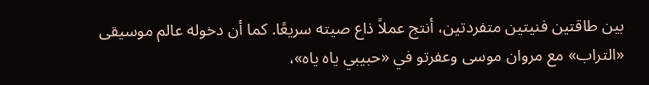بين طاقتين فنيتين متفردتين، أنتج عملاً ذاع صيته سريعًا. كما أن دخوله عالم موسيقى «التراب» مع مروان موسى وعفرتو في «حبيبي ياه ياه»،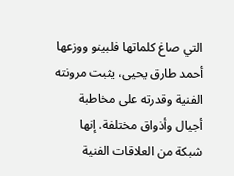التي صاغ كلماتها فلبينو ووزعها أحمد طارق يحيى، يثبت مرونته الفنية وقدرته على مخاطبة أجيال وأذواق مختلفة. إنها شبكة من العلاقات الفنية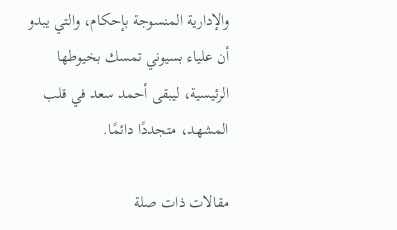والإدارية المنسوجة بإحكام، والتي يبدو أن علياء بسيوني تمسك بخيوطها الرئيسية، ليبقى أحمد سعد في قلب المشهد، متجددًا دائمًا.

مقالات ذات صلة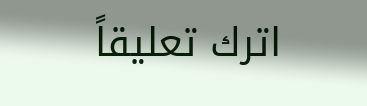اترك تعليقاً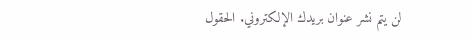لن يتم نشر عنوان بريدك الإلكتروني. الحقول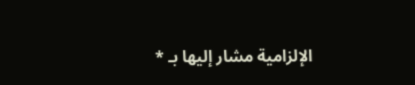الإلزامية مشار إليها بـ *